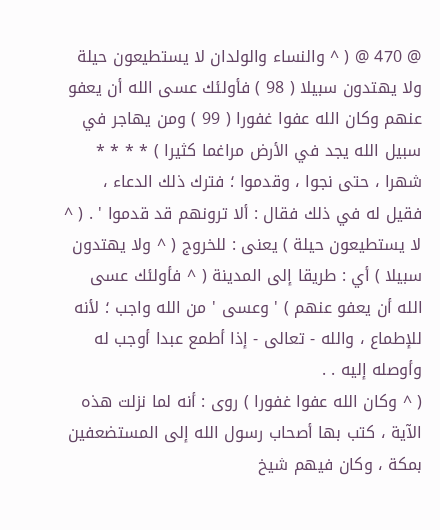@ 470 @ ( ^ والنساء والولدان لا يستطيعون حيلة ولا يهتدون سبيلا ( 98 ) فأولئك عسى الله أن يعفو عنهم وكان الله عفوا غفورا ( 99 ) ومن يهاجر في سبيل الله يجد في الأرض مراغما كثيرا ) * * * * شهرا ، حتى نجوا ، وقدموا ؛ فترك ذلك الدعاء ، فقيل له في ذلك فقال : ألا ترونهم قد قدموا ' . ( ^ لا يستطيعون حيلة ) يعنى : للخروج ( ^ ولا يهتدون سبيلا ) أي : طريقا إلى المدينة ( ^ فأولئك عسى الله أن يعفو عنهم ) ' وعسى ' من الله واجب ؛ لأنه للإطماع ، والله - تعالى - إذا أطمع عبدا أوجب له وأوصله إليه . .
( ^ وكان الله عفوا غفورا ) روى : أنه لما نزلت هذه الآية ، كتب بها أصحاب رسول الله إلى المستضعفين بمكة ، وكان فيهم شيخ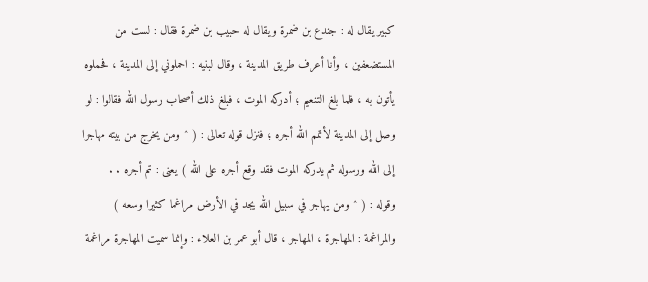كبير يقال له : جندع بن ضمرة ويقال له حبيب بن ضمرة فقال : لست من المستضعفين ، وأنا أعرف طريق المدينة ، وقال لبنيه : احملوني إلى المدينة ، فحملوه يأتون به ، فلما بلغ التنعيم ؛ أدركه الموت ، فبلغ ذلك أصحاب رسول الله فقالوا : لو وصل إلى المدينة لأتمم الله أجره ؛ فنزل قوله تعالى : ( ^ ومن يخرج من بيته مهاجرا إلى الله ورسوله ثم يدركه الموت فقد وقع أجره على الله ) يعنى : تم أجره . .
وقوله : ( ^ ومن يهاجر في سبيل الله يجد في الأرض مراغما كثيرا وسعه ) والمراغمة : المهاجرة ، المهاجر ، قال أبو عمر بن العلاء : وإنما سميت المهاجرة مراغمة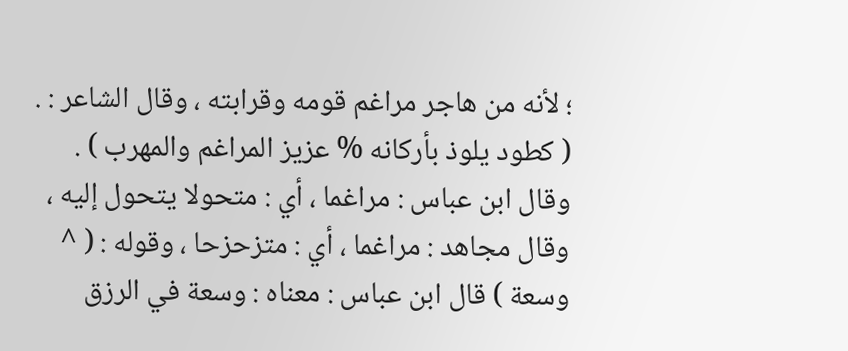؛ لأنه من هاجر مراغم قومه وقرابته ، وقال الشاعر : .
( كطود يلوذ بأركانه % عزيز المراغم والمهرب ) .
وقال ابن عباس : مراغما ، أي : متحولا يتحول إليه ، وقال مجاهد : مراغما ، أي : متزحزحا ، وقوله : ( ^ وسعة ) قال ابن عباس : معناه : وسعة في الرزق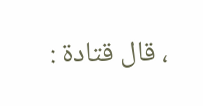، قال قتادة :